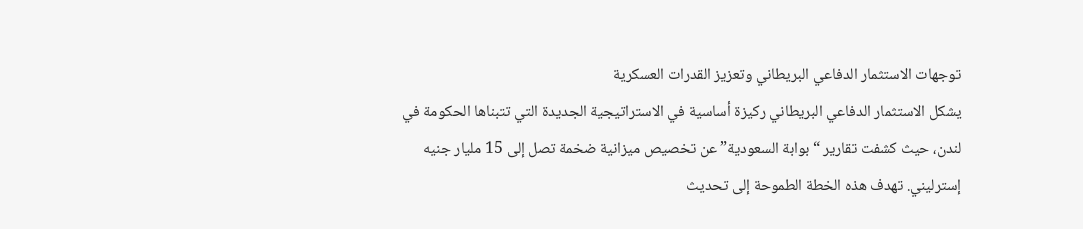توجهات الاستثمار الدفاعي البريطاني وتعزيز القدرات العسكرية
يشكل الاستثمار الدفاعي البريطاني ركيزة أساسية في الاستراتيجية الجديدة التي تتبناها الحكومة في لندن، حيث كشفت تقارير “بوابة السعودية” عن تخصيص ميزانية ضخمة تصل إلى 15 مليار جنيه إسترليني. تهدف هذه الخطة الطموحة إلى تحديث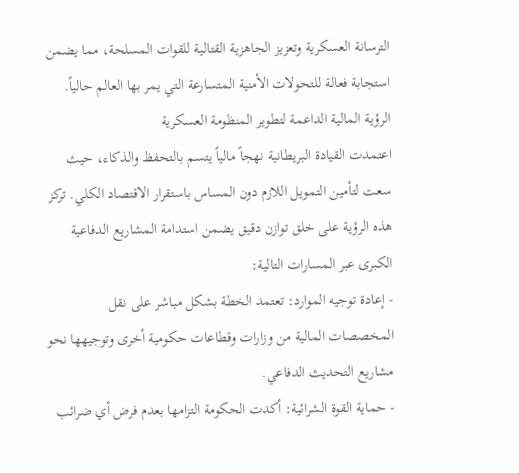الترسانة العسكرية وتعزيز الجاهزية القتالية للقوات المسلحة، مما يضمن استجابة فعالة للتحولات الأمنية المتسارعة التي يمر بها العالم حالياً.
الرؤية المالية الداعمة لتطوير المنظومة العسكرية
اعتمدت القيادة البريطانية نهجاً مالياً يتسم بالتحفظ والذكاء، حيث سعت لتأمين التمويل اللازم دون المساس باستقرار الاقتصاد الكلي. تركز هذه الرؤية على خلق توازن دقيق يضمن استدامة المشاريع الدفاعية الكبرى عبر المسارات التالية:
- إعادة توجيه الموارد: تعتمد الخطة بشكل مباشر على نقل المخصصات المالية من وزارات وقطاعات حكومية أخرى وتوجيهها نحو مشاريع التحديث الدفاعي.
- حماية القوة الشرائية: أكدت الحكومة التزامها بعدم فرض أي ضرائب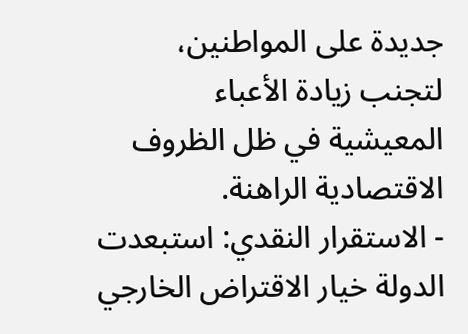جديدة على المواطنين، لتجنب زيادة الأعباء المعيشية في ظل الظروف الاقتصادية الراهنة.
- الاستقرار النقدي: استبعدت الدولة خيار الاقتراض الخارجي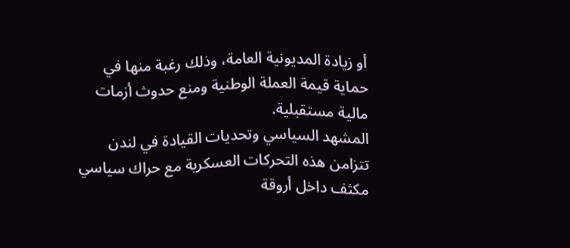أو زيادة المديونية العامة، وذلك رغبة منها في حماية قيمة العملة الوطنية ومنع حدوث أزمات مالية مستقبلية.
المشهد السياسي وتحديات القيادة في لندن
تتزامن هذه التحركات العسكرية مع حراك سياسي مكثف داخل أروقة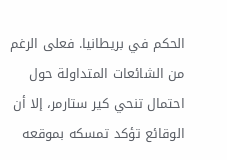الحكم في بريطانيا. فعلى الرغم من الشائعات المتداولة حول احتمال تنحي كير ستارمر، إلا أن الوقائع تؤكد تمسكه بموقعه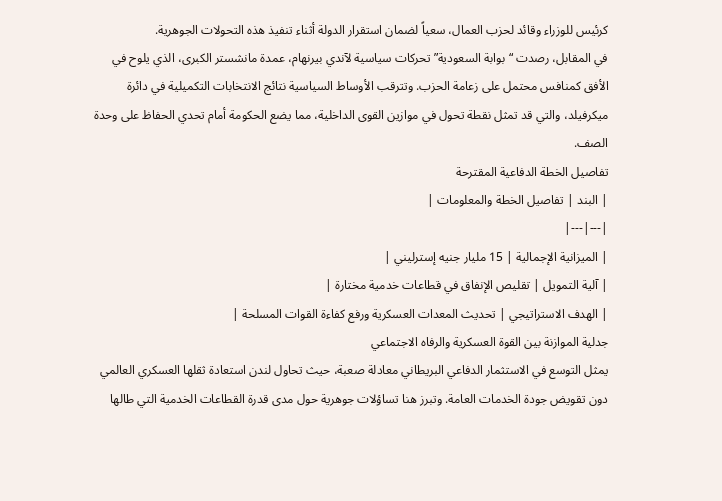كرئيس للوزراء وقائد لحزب العمال، سعياً لضمان استقرار الدولة أثناء تنفيذ هذه التحولات الجوهرية.
في المقابل، رصدت “بوابة السعودية” تحركات سياسية لآندي بيرنهام، عمدة مانشستر الكبرى، الذي يلوح في الأفق كمنافس محتمل على زعامة الحزب. وتترقب الأوساط السياسية نتائج الانتخابات التكميلية في دائرة ميكرفيلد، والتي قد تمثل نقطة تحول في موازين القوى الداخلية، مما يضع الحكومة أمام تحدي الحفاظ على وحدة الصف.
تفاصيل الخطة الدفاعية المقترحة
| البند | تفاصيل الخطة والمعلومات |
|---|---|
| الميزانية الإجمالية | 15 مليار جنيه إسترليني |
| آلية التمويل | تقليص الإنفاق في قطاعات خدمية مختارة |
| الهدف الاستراتيجي | تحديث المعدات العسكرية ورفع كفاءة القوات المسلحة |
جدلية الموازنة بين القوة العسكرية والرفاه الاجتماعي
يمثل التوسع في الاستثمار الدفاعي البريطاني معادلة صعبة، حيث تحاول لندن استعادة ثقلها العسكري العالمي دون تقويض جودة الخدمات العامة. وتبرز هنا تساؤلات جوهرية حول مدى قدرة القطاعات الخدمية التي طالها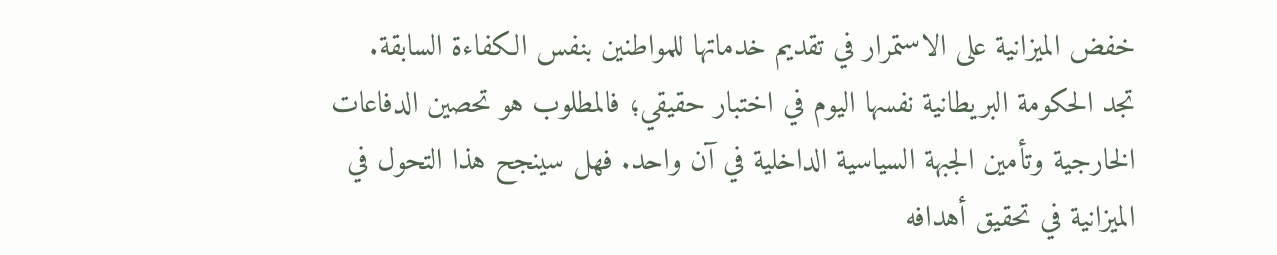خفض الميزانية على الاستمرار في تقديم خدماتها للمواطنين بنفس الكفاءة السابقة.
تجد الحكومة البريطانية نفسها اليوم في اختبار حقيقي؛ فالمطلوب هو تحصين الدفاعات الخارجية وتأمين الجبهة السياسية الداخلية في آن واحد. فهل سينجح هذا التحول في الميزانية في تحقيق أهدافه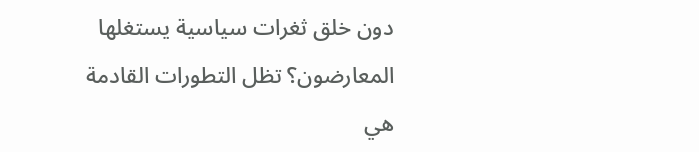دون خلق ثغرات سياسية يستغلها المعارضون؟ تظل التطورات القادمة هي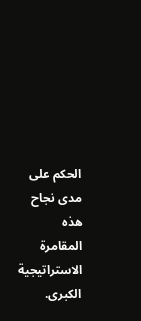الحكم على مدى نجاح هذه المقامرة الاستراتيجية الكبرى.